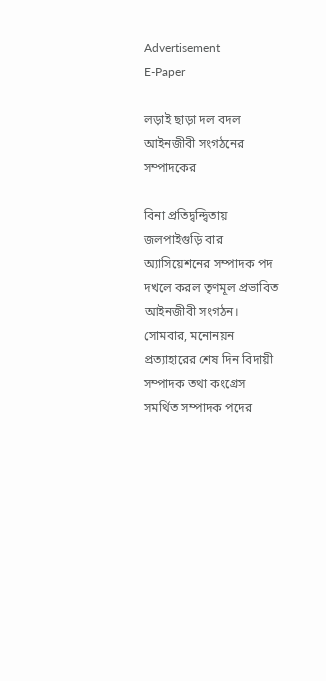Advertisement
E-Paper

লড়াই ছাড়া দল বদল আইনজীবী সংগঠনের সম্পাদকের

বিনা প্রতিদ্বন্দ্বিতায় জলপাইগুড়ি বার অ্যাসিয়েশনের সম্পাদক পদ দখলে করল তৃণমূল প্রভাবিত আইনজীবী সংগঠন। সোমবার, মনোনয়ন প্রত্যাহারের শেষ দিন বিদায়ী সম্পাদক তথা কংগ্রেস সমর্থিত সম্পাদক পদের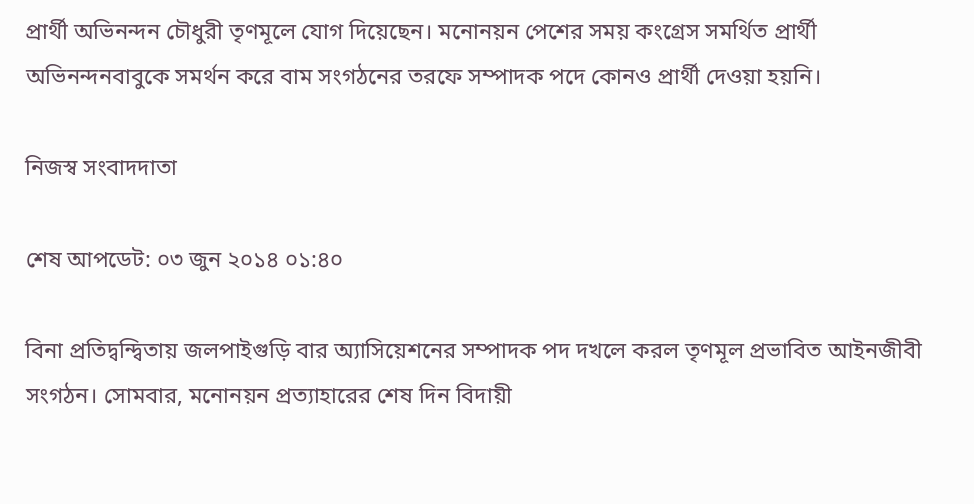প্রার্থী অভিনন্দন চৌধুরী তৃণমূলে যোগ দিয়েছেন। মনোনয়ন পেশের সময় কংগ্রেস সমর্থিত প্রার্থী অভিনন্দনবাবুকে সমর্থন করে বাম সংগঠনের তরফে সম্পাদক পদে কোনও প্রার্থী দেওয়া হয়নি।

নিজস্ব সংবাদদাতা

শেষ আপডেট: ০৩ জুন ২০১৪ ০১:৪০

বিনা প্রতিদ্বন্দ্বিতায় জলপাইগুড়ি বার অ্যাসিয়েশনের সম্পাদক পদ দখলে করল তৃণমূল প্রভাবিত আইনজীবী সংগঠন। সোমবার, মনোনয়ন প্রত্যাহারের শেষ দিন বিদায়ী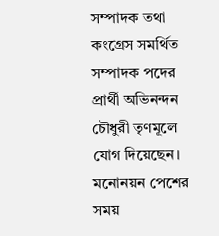সম্পাদক তথা কংগ্রেস সমর্থিত সম্পাদক পদের প্রার্থী অভিনন্দন চৌধুরী তৃণমূলে যোগ দিয়েছেন। মনোনয়ন পেশের সময়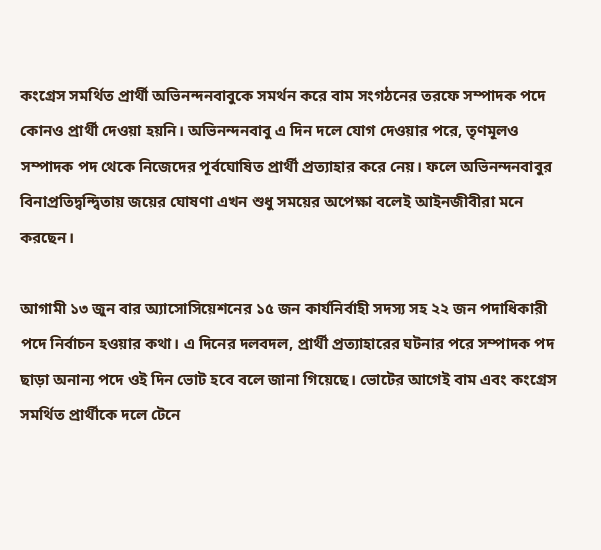কংগ্রেস সমর্থিত প্রার্থী অভিনন্দনবাবুকে সমর্থন করে বাম সংগঠনের তরফে সম্পাদক পদে কোনও প্রার্থী দেওয়া হয়নি। অভিনন্দনবাবু এ দিন দলে যোগ দেওয়ার পরে, তৃণমূলও সম্পাদক পদ থেকে নিজেদের পূর্বঘোষিত প্রার্থী প্রত্যাহার করে নেয়। ফলে অভিনন্দনবাবুর বিনাপ্রতিদ্বন্দ্বিতায় জয়ের ঘোষণা এখন শুধু সময়ের অপেক্ষা বলেই আইনজীবীরা মনে করছেন।

আগামী ১৩ জুন বার অ্যাসোসিয়েশনের ১৫ জন কার্যনির্বাহী সদস্য সহ ২২ জন পদাধিকারী পদে নির্বাচন হওয়ার কথা। এ দিনের দলবদল, প্রার্থী প্রত্যাহারের ঘটনার পরে সম্পাদক পদ ছাড়া অনান্য পদে ওই দিন ভোট হবে বলে জানা গিয়েছে। ভোটের আগেই বাম এবং কংগ্রেস সমর্থিত প্রার্থীকে দলে টেনে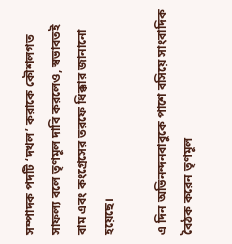সম্পাদক পদটি ‘দখল’ করাকে কৌশলগত সাফল্য বলে তৃণমূল দাবি করলেও, স্বভাবতই বাম এবং কংগ্রেসের তরফে ধিক্কার জানানো হয়েছে।

এ দিন অভিনন্দনবাবুকে পাশে বসিয়ে সাংবাদিক বৈঠক করেন তৃণমূল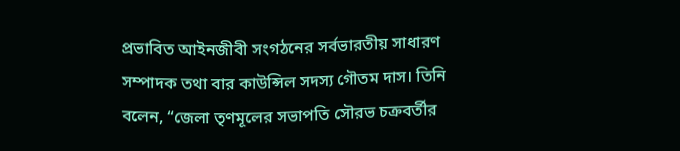প্রভাবিত আইনজীবী সংগঠনের সর্বভারতীয় সাধারণ সম্পাদক তথা বার কাউন্সিল সদস্য গৌতম দাস। তিনি বলেন, “জেলা তৃণমূলের সভাপতি সৌরভ চক্রবর্তীর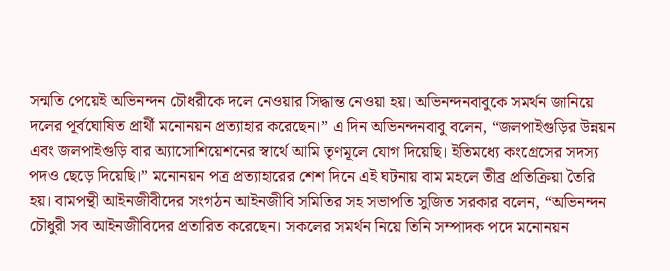সন্মতি পেয়েই অভিনন্দন চৌধরীকে দলে নেওয়ার সিদ্ধান্ত নেওয়া হয়। অভিনন্দনবাবুকে সমর্থন জানিয়ে দলের পূর্বঘোষিত প্রার্থী মনোনয়ন প্রত্যাহার করেছেন।” এ দিন অভিনন্দনবাবু বলেন, “জলপাইগুড়ির উন্নয়ন এবং জলপাইগুড়ি বার অ্যাসোশিয়েশনের স্বার্থে আমি তৃণমূলে যোগ দিয়েছি। ইতিমধ্যে কংগ্রেসের সদস্য পদও ছেড়ে দিয়েছি।” মনোনয়ন পত্র প্রত্যাহারের শেশ দিনে এই ঘটনায় বাম মহলে তীব্র প্রতিক্রিয়া তৈরি হয়। বামপন্থী আইনজীবীদের সংগঠন আইনজীবি সমিতির সহ সভাপতি সুজিত সরকার বলেন, “অভিনন্দন চৌধুরী সব আইনজীবিদের প্রতারিত করেছেন। সকলের সমর্থন নিয়ে তিনি সম্পাদক পদে মনোনয়ন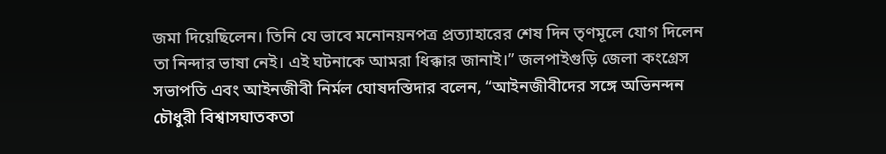জমা দিয়েছিলেন। তিনি যে ভাবে মনোনয়নপত্র প্রত্যাহারের শেষ দিন তৃণমূলে যোগ দিলেন তা নিন্দার ভাষা নেই। এই ঘটনাকে আমরা ধিক্কার জানাই।” জলপাইগুড়ি জেলা কংগ্রেস সভাপতি এবং আইনজীবী নির্মল ঘোষদস্তিদার বলেন, “আইনজীবীদের সঙ্গে অভিনন্দন চৌধুরী বিশ্বাসঘাতকতা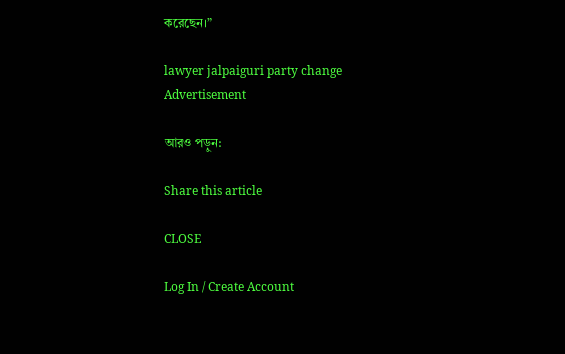করেছেন।”

lawyer jalpaiguri party change
Advertisement

আরও পড়ুন:

Share this article

CLOSE

Log In / Create Account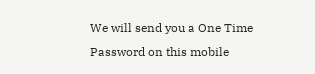We will send you a One Time Password on this mobile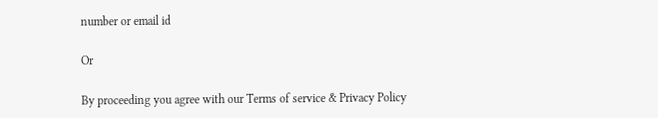number or email id

Or

By proceeding you agree with our Terms of service & Privacy Policy